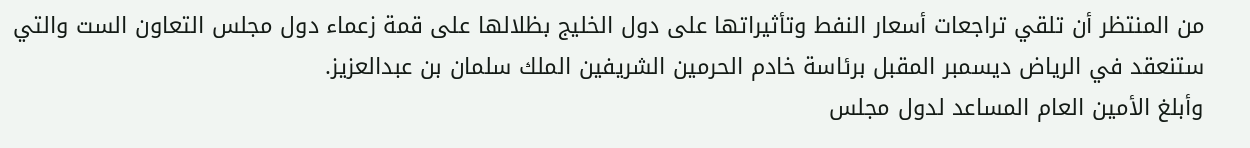من المنتظر أن تلقي تراجعات أسعار النفط وتأثيراتها على دول الخليج بظلالها على قمة زعماء دول مجلس التعاون الست والتي ستنعقد في الرياض ديسمبر المقبل برئاسة خادم الحرمين الشريفين الملك سلمان بن عبدالعزيز.
وأبلغ الأمين العام المساعد لدول مجلس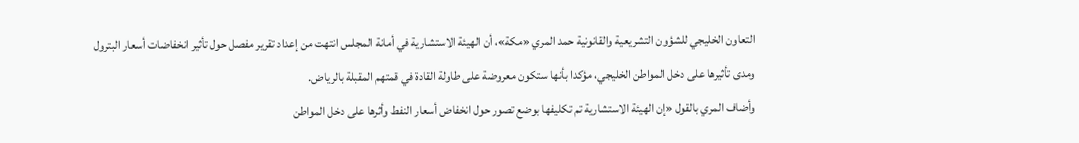التعاون الخليجي للشؤون التشريعية والقانونية حمد المري «مكة»، أن الهيئة الاستشارية في أمانة المجلس انتهت من إعداد تقرير مفصل حول تأثير انخفاضات أسعار البترول ومدى تأثيرها على دخل المواطن الخليجي، مؤكدا بأنها ستكون معروضة على طاولة القادة في قمتهم المقبلة بالرياض.
وأضاف المري بالقول «إن الهيئة الاستشارية تم تكليفها بوضع تصور حول انخفاض أسعار النفط وأثرها على دخل المواطن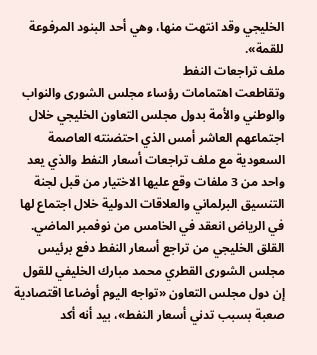الخليجي وقد انتهت منها، وهي أحد البنود المرفوعة للقمة».
ملف تراجعات النفط
وتقاطعت اهتمامات رؤساء مجلس الشورى والنواب والوطني والأمة بدول مجلس التعاون الخليجي خلال اجتماعهم العاشر أمس الذي احتضنته العاصمة السعودية مع ملف تراجعات أسعار النفط والذي يعد واحد من 3 ملفات وقع عليها الاختيار من قبل لجنة التنسيق البرلماني والعلاقات الدولية خلال اجتماع لها في الرياض انعقد في الخامس من نوفمبر الماضي.
القلق الخليجي من تراجع أسعار النفط دفع برئيس مجلس الشورى القطري محمد مبارك الخليفي للقول إن دول مجلس التعاون «تواجه اليوم أوضاعا اقتصادية صعبة بسبب تدني أسعار النفط»، بيد أنه أكد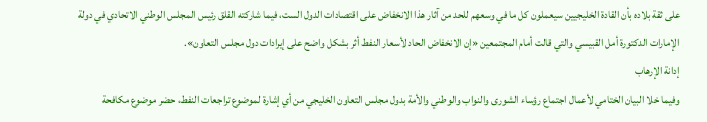على ثقة بلاده بأن القادة الخليجيين سيعملون كل ما في وسعهم للحد من آثار هذا الانخفاض على اقتصادات الدول الست، فيما شاركته القلق رئيس المجلس الوطني الاتحادي في دولة الإمارات الدكتورة أمل القبيسي والتي قالت أمام المجتمعين «إن الانخفاض الحاد لأسعار النفط أثر بشكل واضح على إيرادات دول مجلس التعاون».
إدانة الإرهاب
وفيما خلا البيان الختامي لأعمال اجتماع رؤساء الشورى والنواب والوطني والأمة بدول مجلس التعاون الخليجي من أي إشارة لموضوع تراجعات النفط، حضر موضوع مكافحة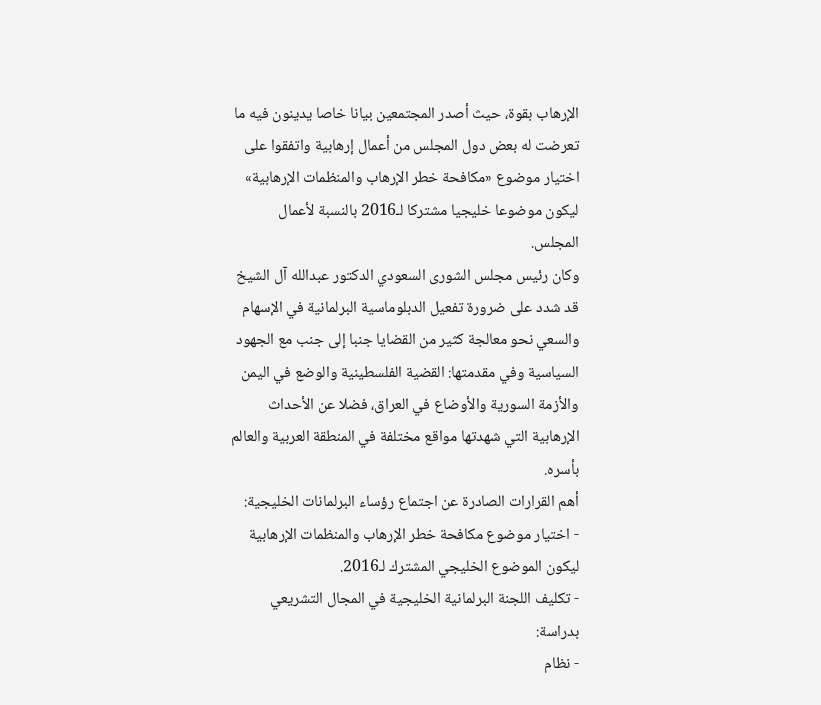الإرهاب بقوة، حيث أصدر المجتمعين بيانا خاصا يدينون فيه ما تعرضت له بعض دول المجلس من أعمال إرهابية واتفقوا على اختيار موضوع «مكافحة خطر الإرهاب والمنظمات الإرهابية» ليكون موضوعا خليجيا مشتركا لـ2016 بالنسبة لأعمال المجلس.
وكان رئيس مجلس الشورى السعودي الدكتور عبدالله آل الشيخ قد شدد على ضرورة تفعيل الدبلوماسية البرلمانية في الإسهام والسعي نحو معالجة كثير من القضايا جنبا إلى جنب مع الجهود السياسية وفي مقدمتها: القضية الفلسطينية والوضع في اليمن والأزمة السورية والأوضاع في العراق، فضلا عن الأحداث الإرهابية التي شهدتها مواقع مختلفة في المنطقة العربية والعالم بأسره.
أهم القرارات الصادرة عن اجتماع رؤساء البرلمانات الخليجية:
- اختيار موضوع مكافحة خطر الإرهاب والمنظمات الإرهابية ليكون الموضوع الخليجي المشترك لـ2016.
- تكليف اللجنة البرلمانية الخليجية في المجال التشريعي بدراسة:
- نظام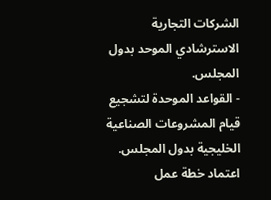الشركات التجارية الاسترشادي الموحد بدول المجلس.
- القواعد الموحدة لتشجيع قيام المشروعات الصناعية الخليجية بدول المجلس.
اعتماد خطة عمل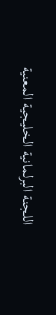اللجنة البرلمانية الخليجية المعنية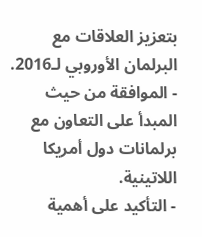بتعزيز العلاقات مع البرلمان الأوروبي لـ2016.
- الموافقة من حيث المبدأ على التعاون مع برلمانات دول أمريكا اللاتينية.
- التأكيد على أهمية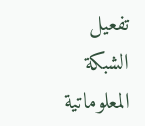تفعيل الشبكة المعلوماتية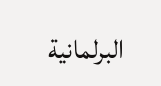البرلمانية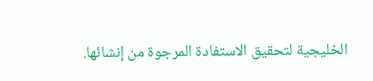الخليجية لتحقيق الاستفادة المرجوة من إنشائها.